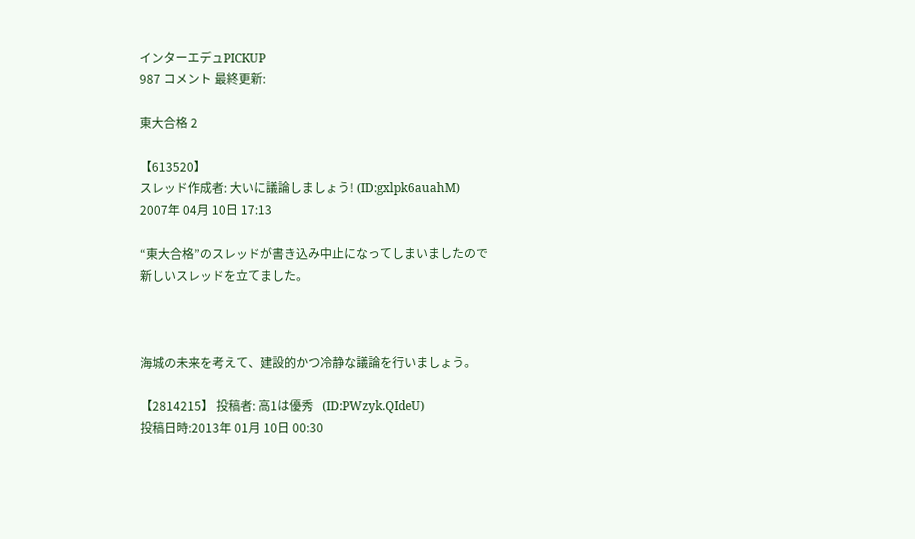インターエデュPICKUP
987 コメント 最終更新:

東大合格 2

【613520】
スレッド作成者: 大いに議論しましょう! (ID:gxlpk6auahM)
2007年 04月 10日 17:13

“東大合格”のスレッドが書き込み中止になってしまいましたので
新しいスレッドを立てました。



海城の未来を考えて、建設的かつ冷静な議論を行いましょう。

【2814215】 投稿者: 高1は優秀   (ID:PWzyk.QIdeU)
投稿日時:2013年 01月 10日 00:30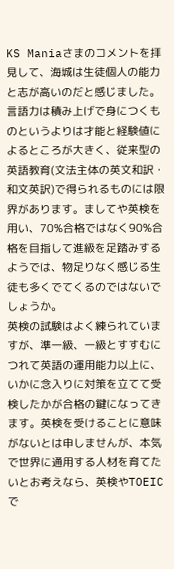KS Maniaさまのコメントを拝見して、海城は生徒個人の能力と志が高いのだと感じました。
言語力は積み上げで身につくものというよりは才能と経験値によるところが大きく、従来型の英語教育(文法主体の英文和訳・和文英訳)で得られるものには限界があります。ましてや英検を用い、70%合格ではなく90%合格を目指して進級を足踏みするようでは、物足りなく感じる生徒も多くでてくるのではないでしょうか。
英検の試験はよく練られていますが、準一級、一級とすすむにつれて英語の運用能力以上に、いかに念入りに対策を立てて受検したかが合格の鍵になってきます。英検を受けることに意味がないとは申しませんが、本気で世界に通用する人材を育てたいとお考えなら、英検やTOEICで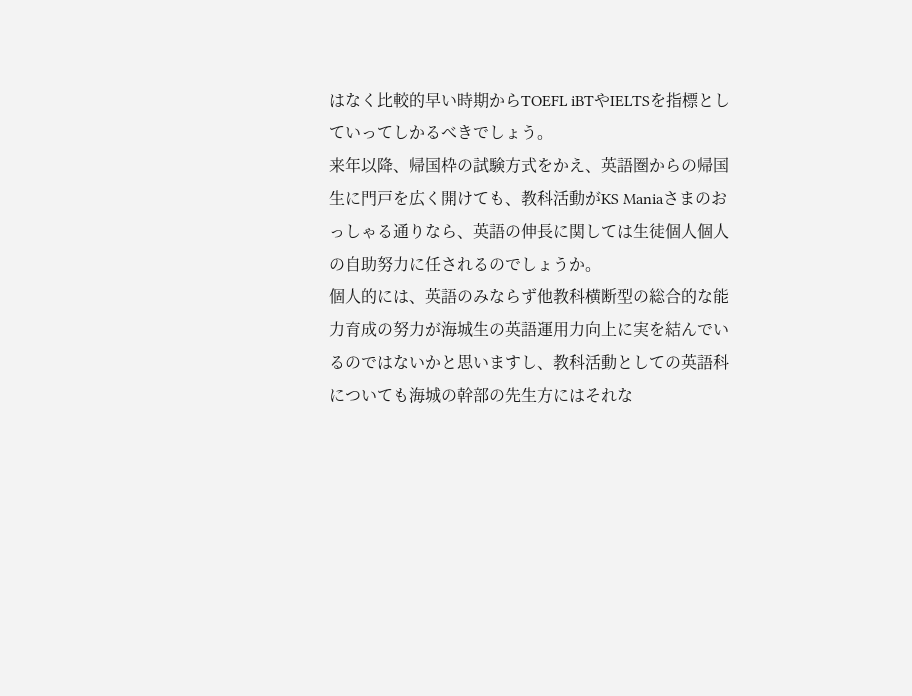はなく比較的早い時期からTOEFL iBTやIELTSを指標としていってしかるべきでしょう。
来年以降、帰国枠の試験方式をかえ、英語圏からの帰国生に門戸を広く開けても、教科活動がKS Maniaさまのおっしゃる通りなら、英語の伸長に関しては生徒個人個人の自助努力に任されるのでしょうか。
個人的には、英語のみならず他教科横断型の総合的な能力育成の努力が海城生の英語運用力向上に実を結んでいるのではないかと思いますし、教科活動としての英語科についても海城の幹部の先生方にはそれな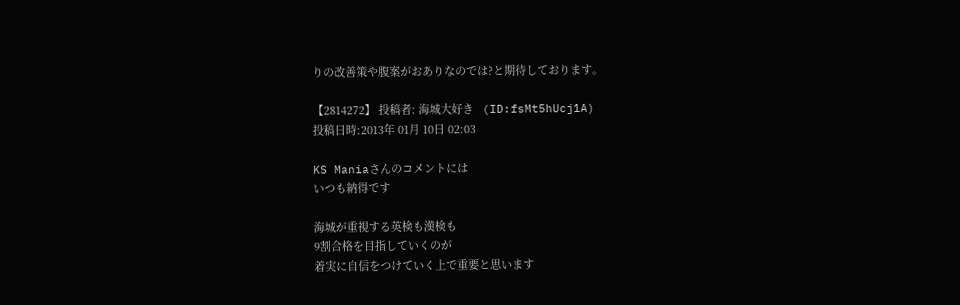りの改善策や腹案がおありなのでは?と期待しております。

【2814272】 投稿者: 海城大好き   (ID:fsMt5hUcj1A)
投稿日時:2013年 01月 10日 02:03

KS Maniaさんのコメントには
いつも納得です

海城が重視する英検も漢検も
9割合格を目指していくのが
着実に自信をつけていく上で重要と思います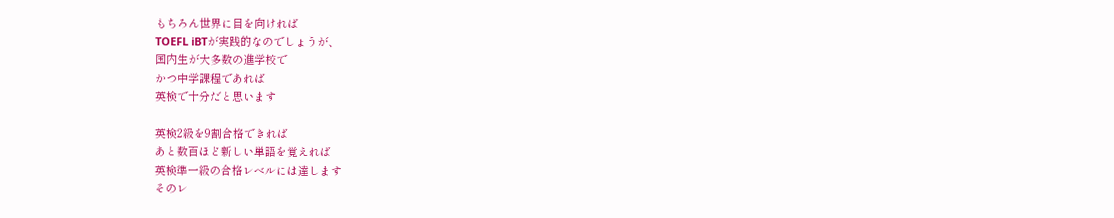もちろん世界に目を向ければ
TOEFL iBTが実践的なのでしょうが、
国内生が大多数の進学校で
かつ中学課程であれば
英検で十分だと思います

英検2級を9割合格できれば
あと数百ほど新しい単語を覚えれば
英検準一級の合格レベルには達します
そのレ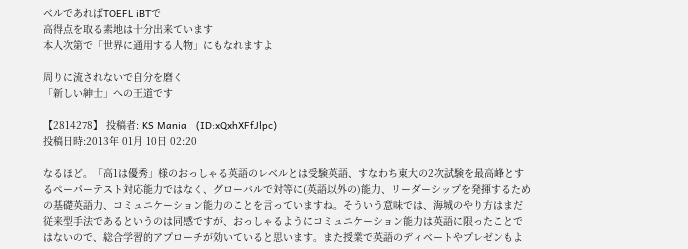ベルであればTOEFL iBTで
高得点を取る素地は十分出来ています
本人次第で「世界に通用する人物」にもなれますよ

周りに流されないで自分を磨く
「新しい紳士」への王道です

【2814278】 投稿者: KS Mania   (ID:xQxhXFfJlpc)
投稿日時:2013年 01月 10日 02:20

なるほど。「高1は優秀」様のおっしゃる英語のレベルとは受験英語、すなわち東大の2次試験を最高峰とするペーパーテスト対応能力ではなく、グローバルで対等に(英語以外の)能力、リーダーシップを発揮するための基礎英語力、コミュニケーション能力のことを言っていますね。そういう意味では、海城のやり方はまだ従来型手法であるというのは同感ですが、おっしゃるようにコミュニケーション能力は英語に限ったことではないので、総合学習的アプローチが効いていると思います。また授業で英語のディベートやプレゼンもよ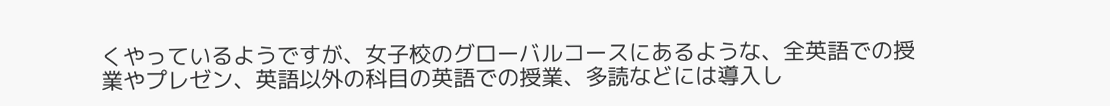くやっているようですが、女子校のグローバルコースにあるような、全英語での授業やプレゼン、英語以外の科目の英語での授業、多読などには導入し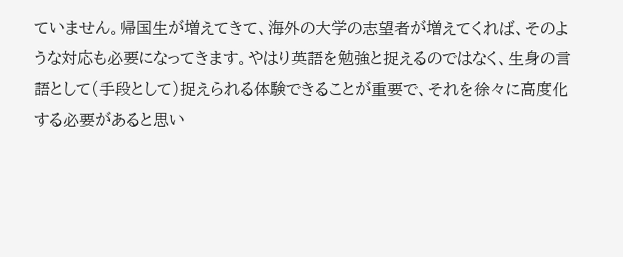ていません。帰国生が増えてきて、海外の大学の志望者が増えてくれば、そのような対応も必要になってきます。やはり英語を勉強と捉えるのではなく、生身の言語として(手段として)捉えられる体験できることが重要で、それを徐々に高度化する必要があると思い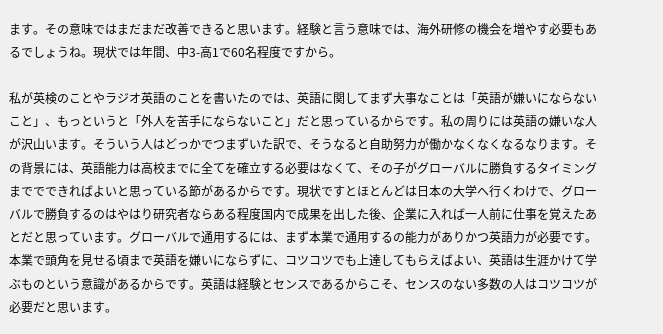ます。その意味ではまだまだ改善できると思います。経験と言う意味では、海外研修の機会を増やす必要もあるでしょうね。現状では年間、中3-高1で60名程度ですから。

私が英検のことやラジオ英語のことを書いたのでは、英語に関してまず大事なことは「英語が嫌いにならないこと」、もっというと「外人を苦手にならないこと」だと思っているからです。私の周りには英語の嫌いな人が沢山います。そういう人はどっかでつまずいた訳で、そうなると自助努力が働かなくなくなるなります。その背景には、英語能力は高校までに全てを確立する必要はなくて、その子がグローバルに勝負するタイミングまででできればよいと思っている節があるからです。現状ですとほとんどは日本の大学へ行くわけで、グローバルで勝負するのはやはり研究者ならある程度国内で成果を出した後、企業に入れば一人前に仕事を覚えたあとだと思っています。グローバルで通用するには、まず本業で通用するの能力がありかつ英語力が必要です。本業で頭角を見せる頃まで英語を嫌いにならずに、コツコツでも上達してもらえばよい、英語は生涯かけて学ぶものという意識があるからです。英語は経験とセンスであるからこそ、センスのない多数の人はコツコツが必要だと思います。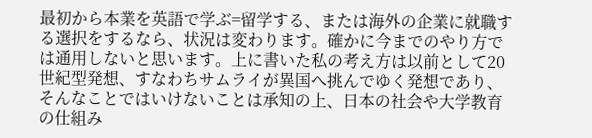最初から本業を英語で学ぶ=留学する、または海外の企業に就職する選択をするなら、状況は変わります。確かに今までのやり方では通用しないと思います。上に書いた私の考え方は以前として20世紀型発想、すなわちサムライが異国へ挑んでゆく発想であり、そんなことではいけないことは承知の上、日本の社会や大学教育の仕組み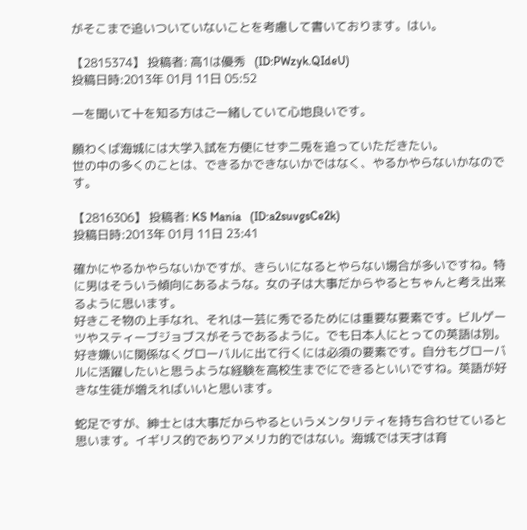がそこまで追いついていないことを考慮して書いております。はい。

【2815374】 投稿者: 高1は優秀   (ID:PWzyk.QIdeU)
投稿日時:2013年 01月 11日 05:52

一を聞いて十を知る方はご一緒していて心地良いです。

願わくば海城には大学入試を方便にせず二兎を追っていただきたい。
世の中の多くのことは、できるかできないかではなく、やるかやらないかなのです。

【2816306】 投稿者: KS Mania   (ID:a2suvgsCe2k)
投稿日時:2013年 01月 11日 23:41

確かにやるかやらないかですが、きらいになるとやらない場合が多いですね。特に男はそういう傾向にあるような。女の子は大事だからやるとちゃんと考え出来るように思います。
好きこそ物の上手なれ、それは一芸に秀でるためには重要な要素です。ビルゲーツやスティーブジョブスがそうであるように。でも日本人にとっての英語は別。好き嫌いに関係なくグローバルに出て行くには必須の要素です。自分もグローバルに活躍したいと思うような経験を高校生までにできるといいですね。英語が好きな生徒が増えればいいと思います。

蛇足ですが、紳士とは大事だからやるというメンタリティを持ち合わせていると思います。イギリス的でありアメリカ的ではない。海城では天才は育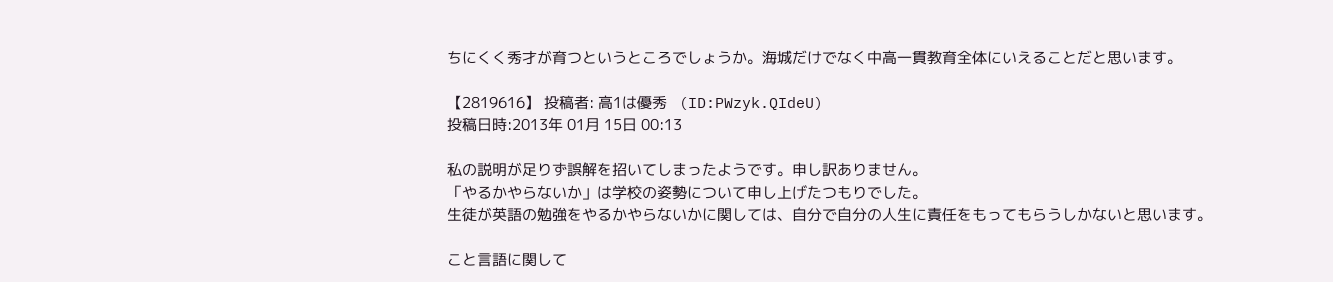ちにくく秀才が育つというところでしょうか。海城だけでなく中高一貫教育全体にいえることだと思います。

【2819616】 投稿者: 高1は優秀   (ID:PWzyk.QIdeU)
投稿日時:2013年 01月 15日 00:13

私の説明が足りず誤解を招いてしまったようです。申し訳ありません。
「やるかやらないか」は学校の姿勢について申し上げたつもりでした。
生徒が英語の勉強をやるかやらないかに関しては、自分で自分の人生に責任をもってもらうしかないと思います。

こと言語に関して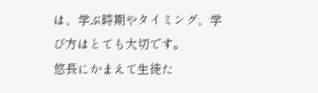は、学ぶ時期やタイミング、学び方はとても大切です。
悠長にかまえて生徒た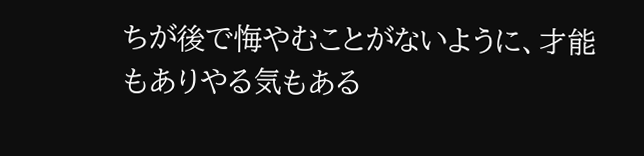ちが後で悔やむことがないように、才能もありやる気もある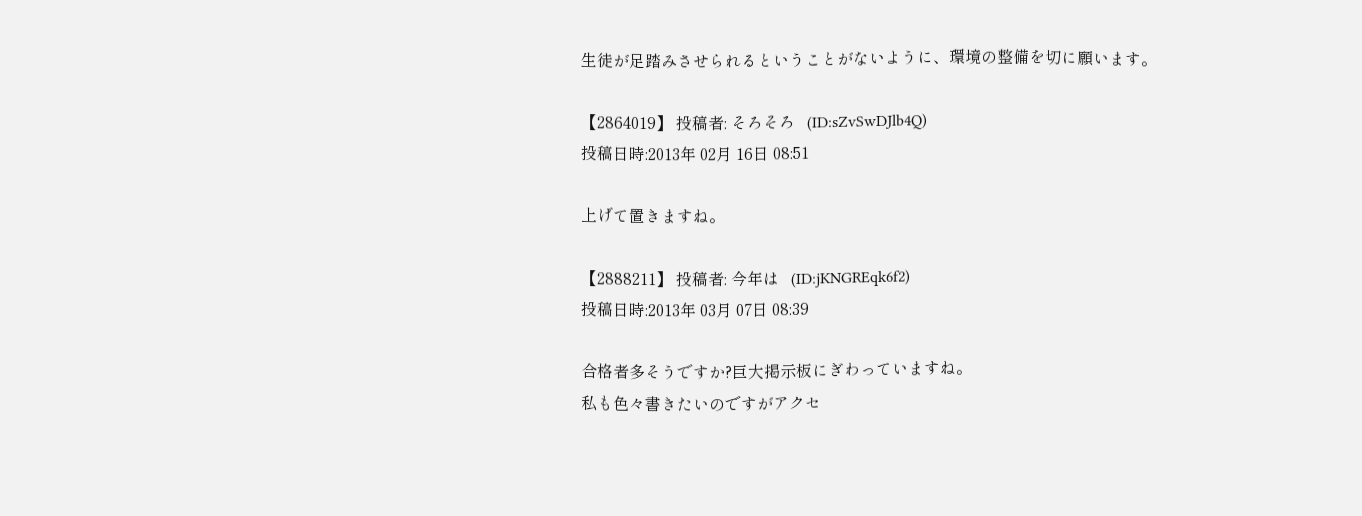生徒が足踏みさせられるということがないように、環境の整備を切に願います。

【2864019】 投稿者: そろそろ   (ID:sZvSwDJlb4Q)
投稿日時:2013年 02月 16日 08:51

上げて置きますね。

【2888211】 投稿者: 今年は   (ID:jKNGREqk6f2)
投稿日時:2013年 03月 07日 08:39

合格者多そうですか?巨大掲示板にぎわっていますね。
私も色々書きたいのですがアクセ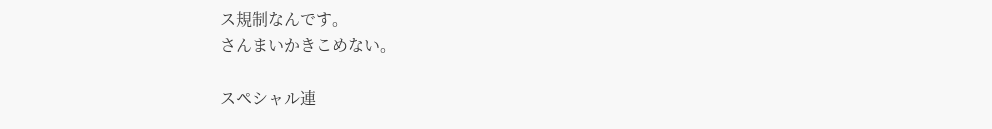ス規制なんです。
さんまいかきこめない。

スペシャル連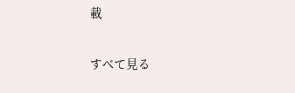載

すべて見る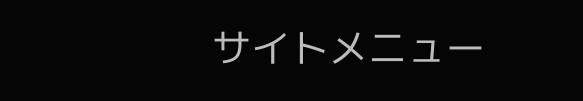サイトメニュー